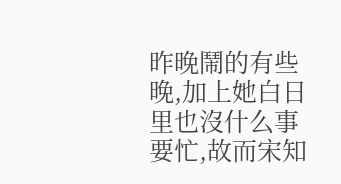昨晚鬧的有些晚,加上她白日里也沒什么事要忙,故而宋知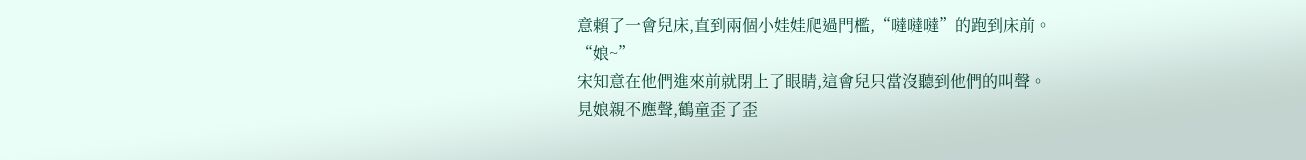意賴了一會兒床,直到兩個小娃娃爬過門檻,“噠噠噠”的跑到床前。
“娘~”
宋知意在他們進來前就閉上了眼睛,這會兒只當沒聽到他們的叫聲。
見娘親不應聲,鶴童歪了歪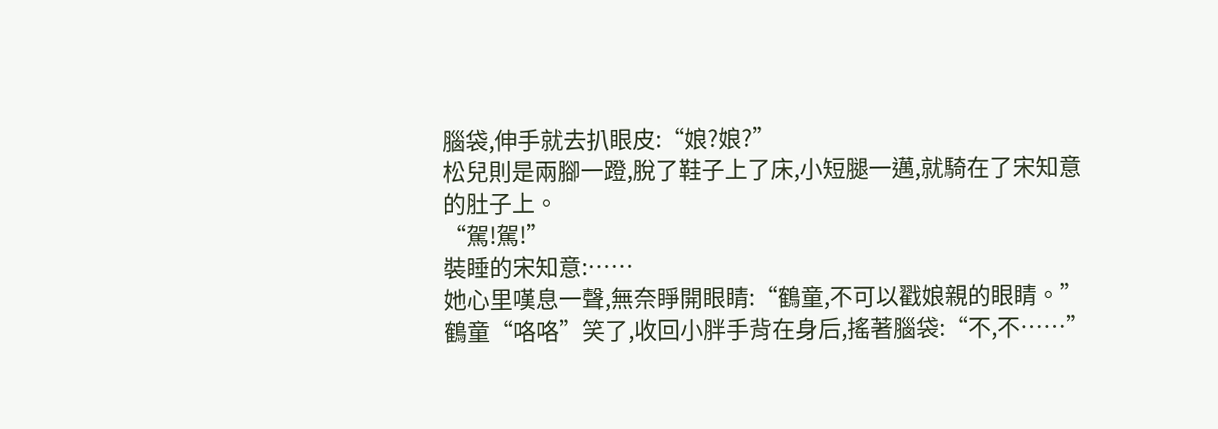腦袋,伸手就去扒眼皮:“娘?娘?”
松兒則是兩腳一蹬,脫了鞋子上了床,小短腿一邁,就騎在了宋知意的肚子上。
“駕!駕!”
裝睡的宋知意:……
她心里嘆息一聲,無奈睜開眼睛:“鶴童,不可以戳娘親的眼睛。”
鶴童“咯咯”笑了,收回小胖手背在身后,搖著腦袋:“不,不……”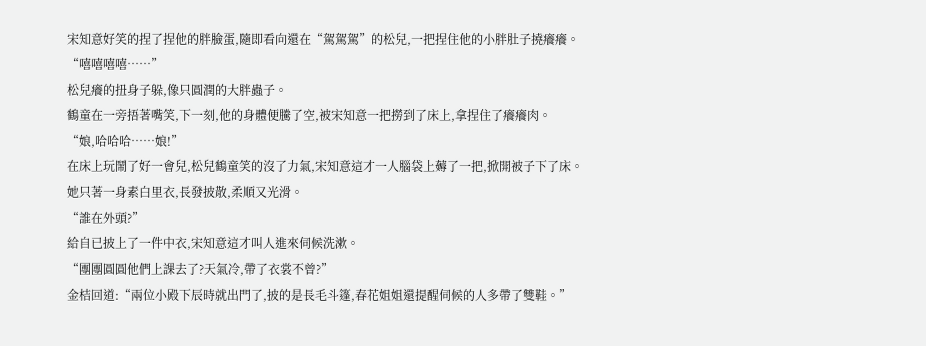宋知意好笑的捏了捏他的胖臉蛋,隨即看向還在“駕駕駕”的松兒,一把捏住他的小胖肚子撓癢癢。
“嘻嘻嘻嘻……”
松兒癢的扭身子躲,像只圓潤的大胖蟲子。
鶴童在一旁捂著嘴笑,下一刻,他的身體便騰了空,被宋知意一把撈到了床上,拿捏住了癢癢肉。
“娘,哈哈哈……娘!”
在床上玩鬧了好一會兒,松兒鶴童笑的沒了力氣,宋知意這才一人腦袋上薅了一把,掀開被子下了床。
她只著一身素白里衣,長發披散,柔順又光滑。
“誰在外頭?”
給自已披上了一件中衣,宋知意這才叫人進來伺候洗漱。
“團團圓圓他們上課去了?天氣冷,帶了衣裳不曾?”
金桔回道:“兩位小殿下辰時就出門了,披的是長毛斗篷,春花姐姐還提醒伺候的人多帶了雙鞋。”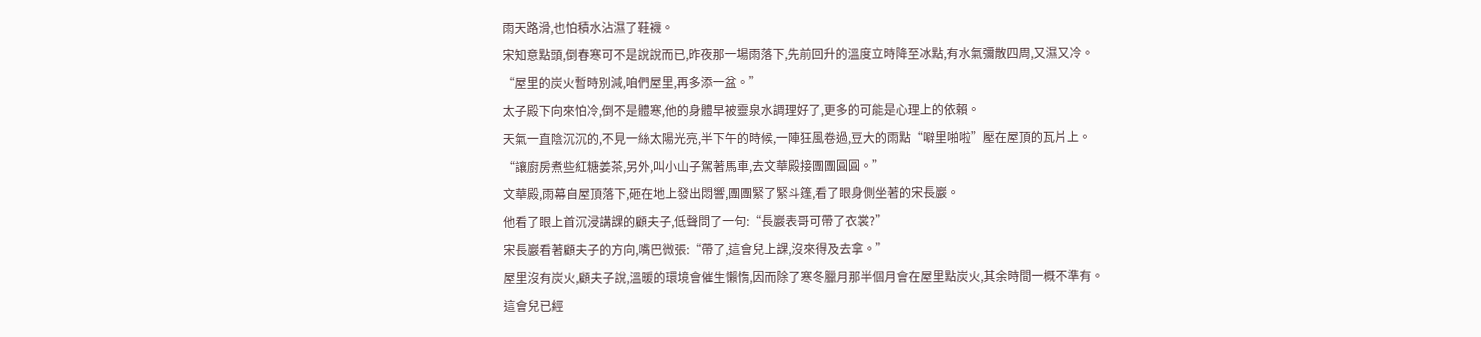雨天路滑,也怕積水沾濕了鞋襪。
宋知意點頭,倒春寒可不是說說而已,昨夜那一場雨落下,先前回升的溫度立時降至冰點,有水氣彌散四周,又濕又冷。
“屋里的炭火暫時別減,咱們屋里,再多添一盆。”
太子殿下向來怕冷,倒不是體寒,他的身體早被靈泉水調理好了,更多的可能是心理上的依賴。
天氣一直陰沉沉的,不見一絲太陽光亮,半下午的時候,一陣狂風卷過,豆大的雨點“噼里啪啦”壓在屋頂的瓦片上。
“讓廚房煮些紅糖姜茶,另外,叫小山子駕著馬車,去文華殿接團團圓圓。”
文華殿,雨幕自屋頂落下,砸在地上發出悶響,團團緊了緊斗篷,看了眼身側坐著的宋長巖。
他看了眼上首沉浸講課的顧夫子,低聲問了一句:“長巖表哥可帶了衣裳?”
宋長巖看著顧夫子的方向,嘴巴微張:“帶了,這會兒上課,沒來得及去拿。”
屋里沒有炭火,顧夫子說,溫暖的環境會催生懶惰,因而除了寒冬臘月那半個月會在屋里點炭火,其余時間一概不準有。
這會兒已經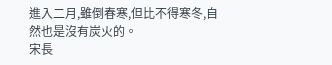進入二月,雖倒春寒,但比不得寒冬,自然也是沒有炭火的。
宋長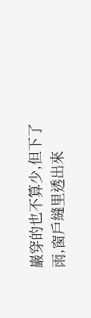巖穿的也不算少,但下了雨,窗戶縫里透出來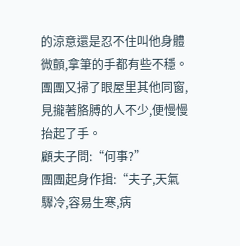的涼意還是忍不住叫他身體微顫,拿筆的手都有些不穩。
團團又掃了眼屋里其他同窗,見攏著胳膊的人不少,便慢慢抬起了手。
顧夫子問:“何事?”
團團起身作揖:“夫子,天氣驟冷,容易生寒,病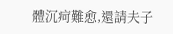體沉疴難愈,還請夫子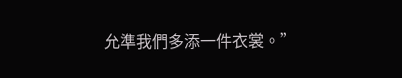允準我們多添一件衣裳。”